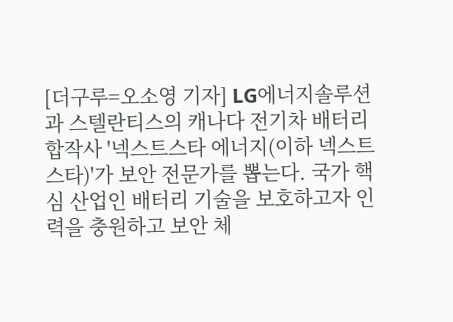[더구루=오소영 기자] LG에너지솔루션과 스텔란티스의 캐나다 전기차 배터리 합작사 '넥스트스타 에너지(이하 넥스트스타)'가 보안 전문가를 뽑는다. 국가 핵심 산업인 배터리 기술을 보호하고자 인력을 충원하고 보안 체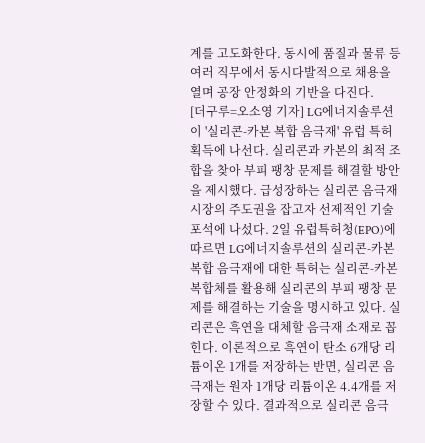계를 고도화한다. 동시에 품질과 물류 등 여러 직무에서 동시다발적으로 채용을 열며 공장 안정화의 기반을 다진다.
[더구루=오소영 기자] LG에너지솔루션이 '실리콘-카본 복합 음극재' 유럽 특허 획득에 나선다. 실리콘과 카본의 최적 조합을 찾아 부피 팽창 문제를 해결할 방안을 제시했다. 급성장하는 실리콘 음극재 시장의 주도권을 잡고자 선제적인 기술 포석에 나섰다. 2일 유럽특허청(EPO)에 따르면 LG에너지솔루션의 실리콘-카본 복합 음극재에 대한 특허는 실리콘-카본 복합체를 활용해 실리콘의 부피 팽창 문제를 해결하는 기술을 명시하고 있다. 실리콘은 흑연을 대체할 음극재 소재로 꼽힌다. 이론적으로 흑연이 탄소 6개당 리튬이온 1개를 저장하는 반면, 실리콘 음극재는 원자 1개당 리튬이온 4.4개를 저장할 수 있다. 결과적으로 실리콘 음극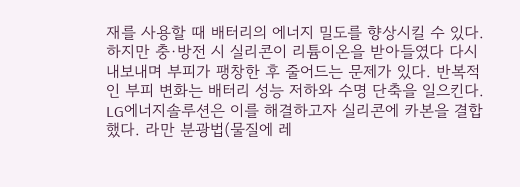재를 사용할 때 배터리의 에너지 밀도를 향상시킬 수 있다. 하지만 충·방전 시 실리콘이 리튬이온을 받아들였다 다시 내보내며 부피가 팽창한 후 줄어드는 문제가 있다. 반복적인 부피 변화는 배터리 성능 저하와 수명 단축을 일으킨다. LG에너지솔루션은 이를 해결하고자 실리콘에 카본을 결합했다. 라만 분광법(물질에 레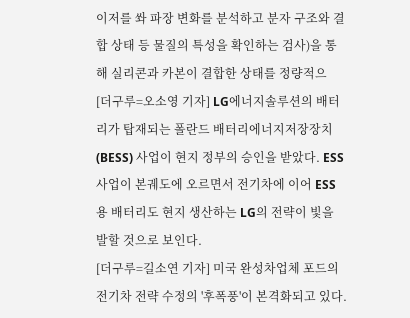이저를 쏴 파장 변화를 분석하고 분자 구조와 결합 상태 등 물질의 특성을 확인하는 검사)을 통해 실리콘과 카본이 결합한 상태를 정량적으
[더구루=오소영 기자] LG에너지솔루션의 배터리가 탑재되는 폴란드 배터리에너지저장장치(BESS) 사업이 현지 정부의 승인을 받았다. ESS 사업이 본궤도에 오르면서 전기차에 이어 ESS용 배터리도 현지 생산하는 LG의 전략이 빛을 발할 것으로 보인다.
[더구루=길소연 기자] 미국 완성차업체 포드의 전기차 전략 수정의 '후폭풍'이 본격화되고 있다.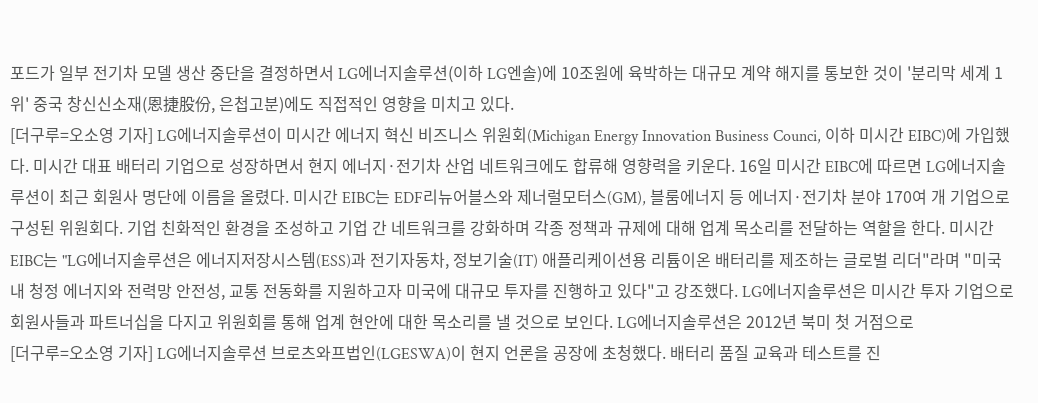포드가 일부 전기차 모델 생산 중단을 결정하면서 LG에너지솔루션(이하 LG엔솔)에 10조원에 육박하는 대규모 계약 해지를 통보한 것이 '분리막 세계 1위' 중국 창신신소재(恩捷股份, 은첩고분)에도 직접적인 영향을 미치고 있다.
[더구루=오소영 기자] LG에너지솔루션이 미시간 에너지 혁신 비즈니스 위원회(Michigan Energy Innovation Business Counci, 이하 미시간 EIBC)에 가입했다. 미시간 대표 배터리 기업으로 성장하면서 현지 에너지·전기차 산업 네트워크에도 합류해 영향력을 키운다. 16일 미시간 EIBC에 따르면 LG에너지솔루션이 최근 회원사 명단에 이름을 올렸다. 미시간 EIBC는 EDF리뉴어블스와 제너럴모터스(GM), 블룸에너지 등 에너지·전기차 분야 170여 개 기업으로 구성된 위원회다. 기업 친화적인 환경을 조성하고 기업 간 네트워크를 강화하며 각종 정책과 규제에 대해 업계 목소리를 전달하는 역할을 한다. 미시간 EIBC는 "LG에너지솔루션은 에너지저장시스템(ESS)과 전기자동차, 정보기술(IT) 애플리케이션용 리튬이온 배터리를 제조하는 글로벌 리더"라며 "미국 내 청정 에너지와 전력망 안전성, 교통 전동화를 지원하고자 미국에 대규모 투자를 진행하고 있다"고 강조했다. LG에너지솔루션은 미시간 투자 기업으로 회원사들과 파트너십을 다지고 위원회를 통해 업계 현안에 대한 목소리를 낼 것으로 보인다. LG에너지솔루션은 2012년 북미 첫 거점으로
[더구루=오소영 기자] LG에너지솔루션 브로츠와프법인(LGESWA)이 현지 언론을 공장에 초청했다. 배터리 품질 교육과 테스트를 진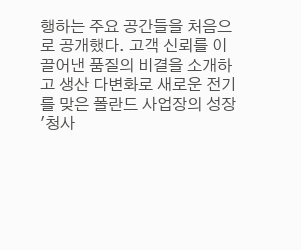행하는 주요 공간들을 처음으로 공개했다. 고객 신뢰를 이끌어낸 품질의 비결을 소개하고 생산 다변화로 새로운 전기를 맞은 폴란드 사업장의 성장 '청사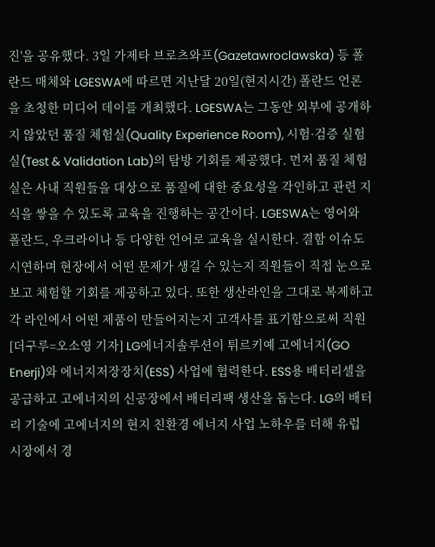진'을 공유했다. 3일 가제타 브로츠와프(Gazetawroclawska) 등 폴란드 매체와 LGESWA에 따르면 지난달 20일(현지시간) 폴란드 언론을 초청한 미디어 데이를 개최했다. LGESWA는 그동안 외부에 공개하지 않았던 품질 체험실(Quality Experience Room), 시험·검증 실험실(Test & Validation Lab)의 탐방 기회를 제공했다. 먼저 품질 체험실은 사내 직원들을 대상으로 품질에 대한 중요성을 각인하고 관련 지식을 쌓을 수 있도록 교육을 진행하는 공간이다. LGESWA는 영어와 폴란드, 우크라이나 등 다양한 언어로 교육을 실시한다. 결함 이슈도 시연하며 현장에서 어떤 문제가 생길 수 있는지 직원들이 직접 눈으로 보고 체험할 기회를 제공하고 있다. 또한 생산라인을 그대로 복제하고 각 라인에서 어떤 제품이 만들어지는지 고객사를 표기함으로써 직원
[더구루=오소영 기자] LG에너지솔루션이 튀르키예 고에너지(GO Enerji)와 에너지저장장치(ESS) 사업에 협력한다. ESS용 배터리셀을 공급하고 고에너지의 신공장에서 배터리팩 생산을 돕는다. LG의 배터리 기술에 고에너지의 현지 친환경 에너지 사업 노하우를 더해 유럽 시장에서 경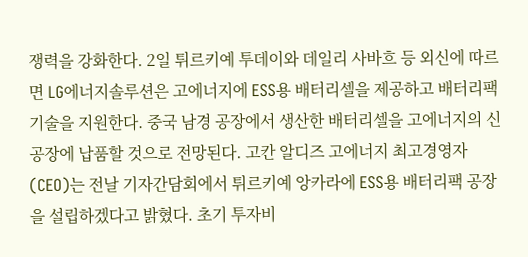쟁력을 강화한다. 2일 튀르키예 투데이와 데일리 사바흐 등 외신에 따르면 LG에너지솔루션은 고에너지에 ESS용 배터리셀을 제공하고 배터리팩 기술을 지원한다. 중국 남경 공장에서 생산한 배터리셀을 고에너지의 신공장에 납품할 것으로 전망된다. 고칸 알디즈 고에너지 최고경영자(CEO)는 전날 기자간담회에서 튀르키예 앙카라에 ESS용 배터리팩 공장을 설립하겠다고 밝혔다. 초기 투자비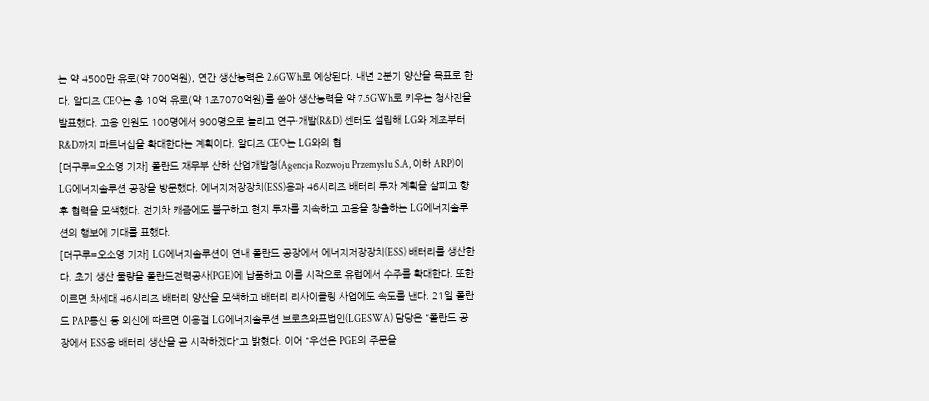는 약 4500만 유로(약 700억원), 연간 생산능력은 2.6GWh로 예상된다. 내년 2분기 양산을 목표로 한다. 알디즈 CEO는 총 10억 유로(약 1조7070억원)를 쏟아 생산능력을 약 7.5GWh로 키우는 청사진을 발표했다. 고용 인원도 100명에서 900명으로 늘리고 연구·개발(R&D) 센터도 설립해 LG와 제조부터 R&D까지 파트너십을 확대한다는 계획이다. 알디즈 CEO는 LG와의 협
[더구루=오소영 기자] 폴란드 재무부 산하 산업개발청(Agencja Rozwoju Przemysłu S.A, 이하 ARP)이 LG에너지솔루션 공장을 방문했다. 에너지저장장치(ESS)용과 46시리즈 배터리 투자 계획을 살피고 향후 협력을 모색했다. 전기차 캐즘에도 불구하고 현지 투자를 지속하고 고용을 창출하는 LG에너지솔루션의 행보에 기대를 표했다.
[더구루=오소영 기자] LG에너지솔루션이 연내 폴란드 공장에서 에너지저장장치(ESS) 배터리를 생산한다. 초기 생산 물량을 폴란드전력공사(PGE)에 납품하고 이를 시작으로 유럽에서 수주를 확대한다. 또한 이르면 차세대 46시리즈 배터리 양산을 모색하고 배터리 리사이클링 사업에도 속도를 낸다. 21일 폴란드 PAP통신 등 외신에 따르면 이용걸 LG에너지솔루션 브로츠와프법인(LGESWA) 담당은 "폴란드 공장에서 ESS용 배터리 생산을 곧 시작하겠다"고 밝혔다. 이어 "우선은 PGE의 주문을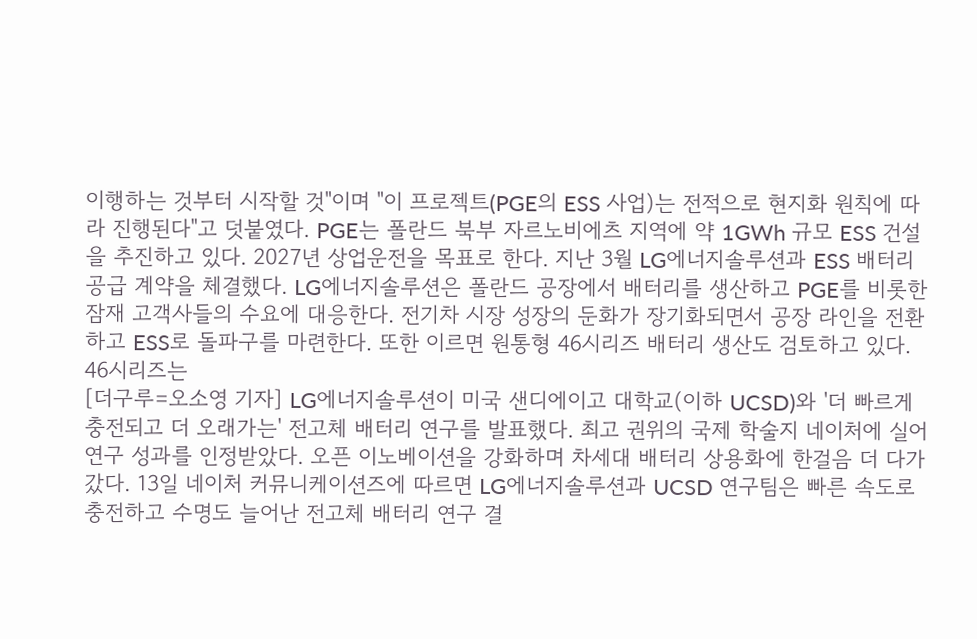이행하는 것부터 시작할 것"이며 "이 프로젝트(PGE의 ESS 사업)는 전적으로 현지화 원칙에 따라 진행된다"고 덧붙였다. PGE는 폴란드 북부 자르노비에츠 지역에 약 1GWh 규모 ESS 건설을 추진하고 있다. 2027년 상업운전을 목표로 한다. 지난 3월 LG에너지솔루션과 ESS 배터리 공급 계약을 체결했다. LG에너지솔루션은 폴란드 공장에서 배터리를 생산하고 PGE를 비롯한 잠재 고객사들의 수요에 대응한다. 전기차 시장 성장의 둔화가 장기화되면서 공장 라인을 전환하고 ESS로 돌파구를 마련한다. 또한 이르면 원통형 46시리즈 배터리 생산도 검토하고 있다. 46시리즈는
[더구루=오소영 기자] LG에너지솔루션이 미국 샌디에이고 대학교(이하 UCSD)와 '더 빠르게 충전되고 더 오래가는' 전고체 배터리 연구를 발표했다. 최고 권위의 국제 학술지 네이처에 실어 연구 성과를 인정받았다. 오픈 이노베이션을 강화하며 차세대 배터리 상용화에 한걸음 더 다가갔다. 13일 네이처 커뮤니케이션즈에 따르면 LG에너지솔루션과 UCSD 연구팀은 빠른 속도로 충전하고 수명도 늘어난 전고체 배터리 연구 결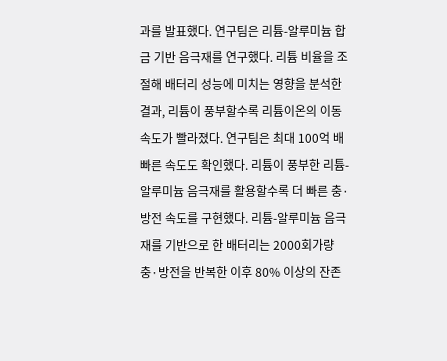과를 발표했다. 연구팀은 리튬-알루미늄 합금 기반 음극재를 연구했다. 리튬 비율을 조절해 배터리 성능에 미치는 영향을 분석한 결과, 리튬이 풍부할수록 리튬이온의 이동 속도가 빨라졌다. 연구팀은 최대 100억 배 빠른 속도도 확인했다. 리튬이 풍부한 리튬-알루미늄 음극재를 활용할수록 더 빠른 충·방전 속도를 구현했다. 리튬-알루미늄 음극재를 기반으로 한 배터리는 2000회가량 충·방전을 반복한 이후 80% 이상의 잔존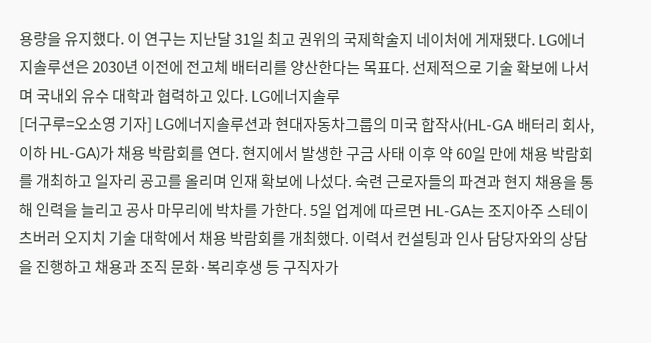용량을 유지했다. 이 연구는 지난달 31일 최고 권위의 국제학술지 네이처에 게재됐다. LG에너지솔루션은 2030년 이전에 전고체 배터리를 양산한다는 목표다. 선제적으로 기술 확보에 나서며 국내외 유수 대학과 협력하고 있다. LG에너지솔루
[더구루=오소영 기자] LG에너지솔루션과 현대자동차그룹의 미국 합작사(HL-GA 배터리 회사, 이하 HL-GA)가 채용 박람회를 연다. 현지에서 발생한 구금 사태 이후 약 60일 만에 채용 박람회를 개최하고 일자리 공고를 올리며 인재 확보에 나섰다. 숙련 근로자들의 파견과 현지 채용을 통해 인력을 늘리고 공사 마무리에 박차를 가한다. 5일 업계에 따르면 HL-GA는 조지아주 스테이츠버러 오지치 기술 대학에서 채용 박람회를 개최했다. 이력서 컨설팅과 인사 담당자와의 상담을 진행하고 채용과 조직 문화·복리후생 등 구직자가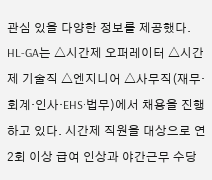관심 있을 다양한 정보를 제공했다. HL-GA는 △시간제 오퍼레이터 △시간제 기술직 △엔지니어 △사무직(재무·회계·인사·EHS·법무)에서 채용을 진행하고 있다. 시간제 직원을 대상으로 연 2회 이상 급여 인상과 야간근무 수당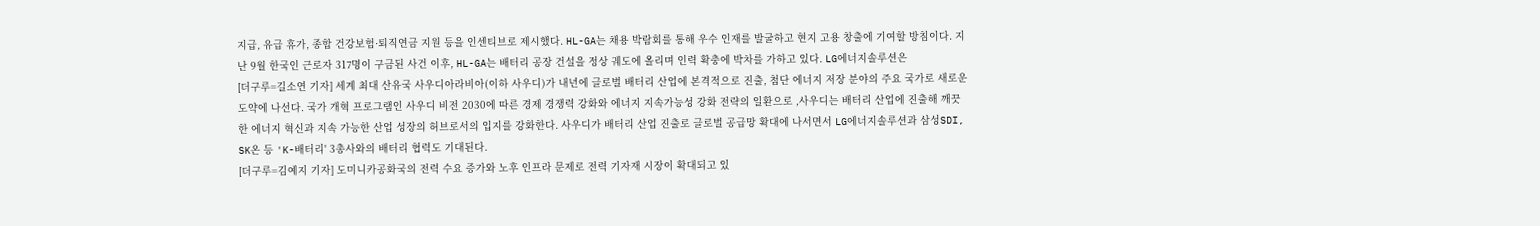지급, 유급 휴가, 종합 건강보험·퇴직연금 지원 등을 인센티브로 제시했다. HL-GA는 채용 박람회를 통해 우수 인재를 발굴하고 현지 고용 창출에 기여할 방침이다. 지난 9월 한국인 근로자 317명이 구금된 사건 이후, HL-GA는 배터리 공장 건설을 정상 궤도에 올리며 인력 확충에 박차를 가하고 있다. LG에너지솔루션은
[더구루=길소연 기자] 세계 최대 산유국 사우디아라비아(이하 사우디)가 내년에 글로벌 배터리 산업에 본격적으로 진출, 첨단 에너지 저장 분야의 주요 국가로 새로운 도약에 나선다. 국가 개혁 프로그램인 사우디 비전 2030에 따른 경제 경쟁력 강화와 에너지 지속가능성 강화 전략의 일환으로 ,사우디는 배터리 산업에 진출해 깨끗한 에너지 혁신과 지속 가능한 산업 성장의 허브로서의 입지를 강화한다. 사우디가 배터리 산업 진출로 글로벌 공급망 확대에 나서면서 LG에너지솔루션과 삼성SDI, SK온 등 'K-배터리' 3총사와의 배터리 협력도 기대된다.
[더구루=김예지 기자] 도미니카공화국의 전력 수요 증가와 노후 인프라 문제로 전력 기자재 시장이 확대되고 있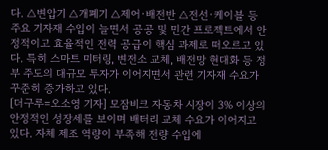다. △변압기 △개폐기 △제어·배전반 △전선·케이블 등 주요 기자재 수입이 늘면서 공공 및 민간 프로젝트에서 안정적이고 효율적인 전력 공급이 핵심 과제로 떠오르고 있다. 특히 스마트 미터링, 변전소 교체, 배전망 현대화 등 정부 주도의 대규모 투자가 이어지면서 관련 기자재 수요가 꾸준히 증가하고 있다.
[더구루=오소영 기자] 모잠비크 자동차 시장이 3% 이상의 안정적인 성장세를 보이며 배터리 교체 수요가 이어지고 있다. 자체 제조 역량이 부족해 전량 수입에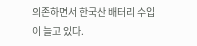의존하면서 한국산 배터리 수입이 늘고 있다.